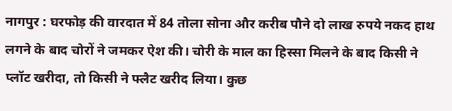नागपुर : घरफोड़ की वारदात में 84 तोला सोना और करीब पौने दो लाख रुपये नकद हाथ लगने के बाद चोरों ने जमकर ऐश की। चोरी के माल का हिस्सा मिलने के बाद किसी ने प्लॉट खरीदा, तो किसी ने फ्लैट खरीद लिया। कुछ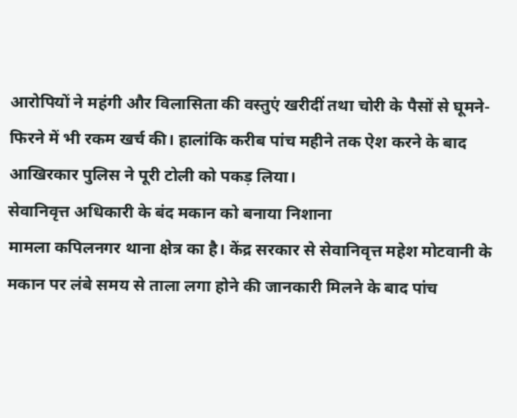आरोपियों ने महंगी और विलासिता की वस्तुएं खरीदीं तथा चोरी के पैसों से घूमने-फिरने में भी रकम खर्च की। हालांकि करीब पांच महीने तक ऐश करने के बाद आखिरकार पुलिस ने पूरी टोली को पकड़ लिया।
सेवानिवृत्त अधिकारी के बंद मकान को बनाया निशाना
मामला कपिलनगर थाना क्षेत्र का है। केंद्र सरकार से सेवानिवृत्त महेश मोटवानी के मकान पर लंबे समय से ताला लगा होने की जानकारी मिलने के बाद पांच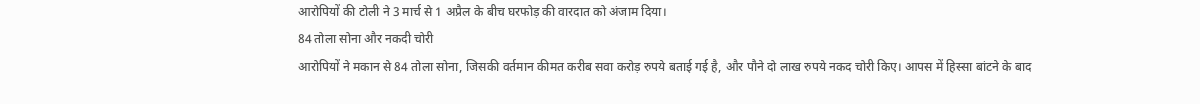आरोपियों की टोली ने 3 मार्च से 1 अप्रैल के बीच घरफोड़ की वारदात को अंजाम दिया।
84 तोला सोना और नकदी चोरी
आरोपियों ने मकान से 84 तोला सोना, जिसकी वर्तमान कीमत करीब सवा करोड़ रुपये बताई गई है, और पौने दो लाख रुपये नकद चोरी किए। आपस में हिस्सा बांटने के बाद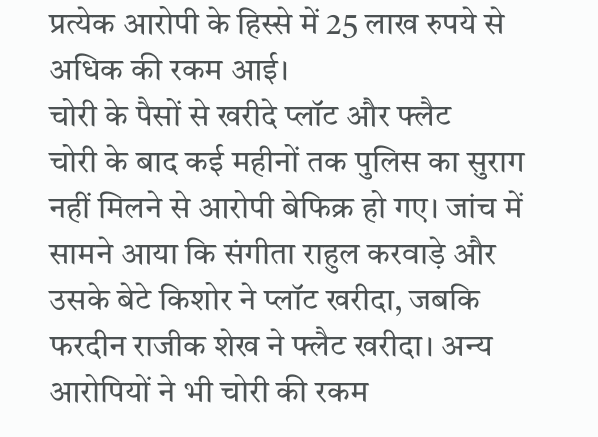प्रत्येक आरोपी के हिस्से में 25 लाख रुपये से अधिक की रकम आई।
चोरी के पैसों से खरीदे प्लॉट और फ्लैट
चोरी के बाद कई महीनों तक पुलिस का सुराग नहीं मिलने से आरोपी बेफिक्र हो गए। जांच में सामने आया कि संगीता राहुल करवाड़े और उसके बेटे किशोर ने प्लॉट खरीदा, जबकि फरदीन राजीक शेख ने फ्लैट खरीदा। अन्य आरोपियों ने भी चोरी की रकम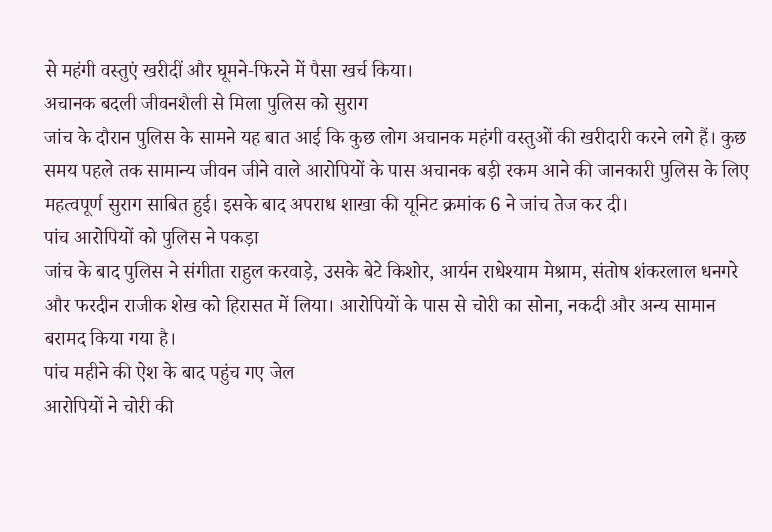से महंगी वस्तुएं खरीदीं और घूमने-फिरने में पैसा खर्च किया।
अचानक बदली जीवनशैली से मिला पुलिस को सुराग
जांच के दौरान पुलिस के सामने यह बात आई कि कुछ लोग अचानक महंगी वस्तुओं की खरीदारी करने लगे हैं। कुछ समय पहले तक सामान्य जीवन जीने वाले आरोपियों के पास अचानक बड़ी रकम आने की जानकारी पुलिस के लिए महत्वपूर्ण सुराग साबित हुई। इसके बाद अपराध शाखा की यूनिट क्रमांक 6 ने जांच तेज कर दी।
पांच आरोपियों को पुलिस ने पकड़ा
जांच के बाद पुलिस ने संगीता राहुल करवाड़े, उसके बेटे किशोर, आर्यन राधेश्याम मेश्राम, संतोष शंकरलाल धनगरे और फरदीन राजीक शेख को हिरासत में लिया। आरोपियों के पास से चोरी का सोना, नकदी और अन्य सामान बरामद किया गया है।
पांच महीने की ऐश के बाद पहुंच गए जेल
आरोपियों ने चोरी की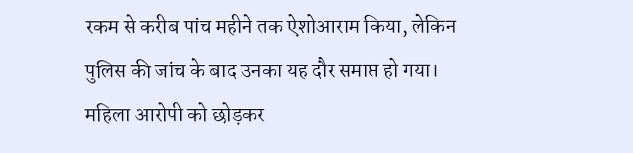रकम से करीब पांच महीने तक ऐशोआराम किया, लेकिन पुलिस की जांच के बाद उनका यह दौर समाप्त हो गया। महिला आरोपी को छोड़कर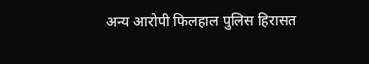अन्य आरोपी फिलहाल पुलिस हिरासत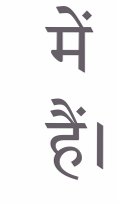में हैं।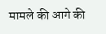मामले की आगे की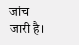जांच जारी है।